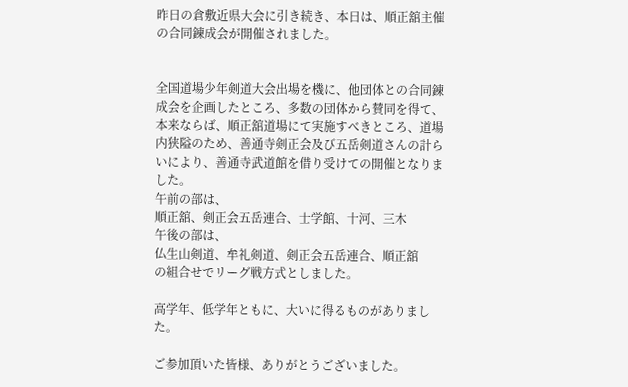昨日の倉敷近県大会に引き続き、本日は、順正舘主催の合同錬成会が開催されました。


全国道場少年剣道大会出場を機に、他団体との合同錬成会を企画したところ、多数の団体から賛同を得て、
本来ならば、順正舘道場にて実施すべきところ、道場内狭隘のため、善通寺剣正会及び五岳剣道さんの計らいにより、善通寺武道館を借り受けての開催となりました。
午前の部は、
順正舘、剣正会五岳連合、士学館、十河、三木
午後の部は、
仏生山剣道、牟礼剣道、剣正会五岳連合、順正舘
の組合せでリーグ戦方式としました。

高学年、低学年ともに、大いに得るものがありました。

ご参加頂いた皆様、ありがとうございました。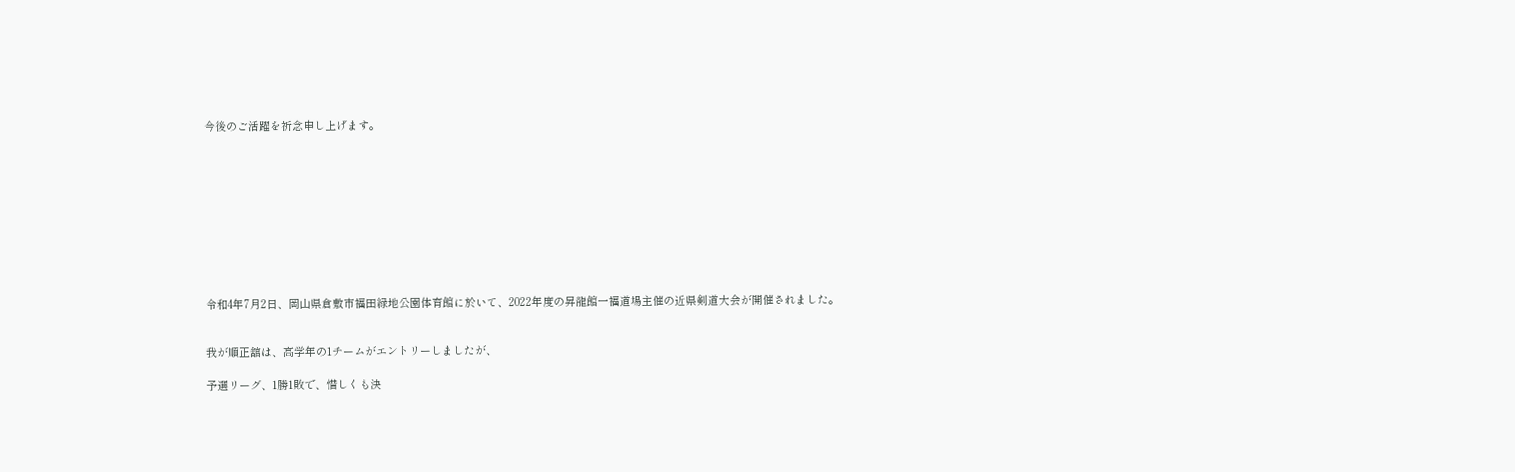今後のご活躍を祈念申し上げます。










令和4年7月2日、岡山県倉敷市福田緑地公園体育館に於いて、2022年度の昇龍館一福道場主催の近県剣道大会が開催されました。


我が順正舘は、高学年の1チームがエントリーしましたが、

予選リーグ、1勝1敗で、惜しくも決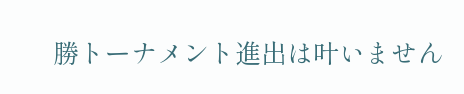勝トーナメント進出は叶いません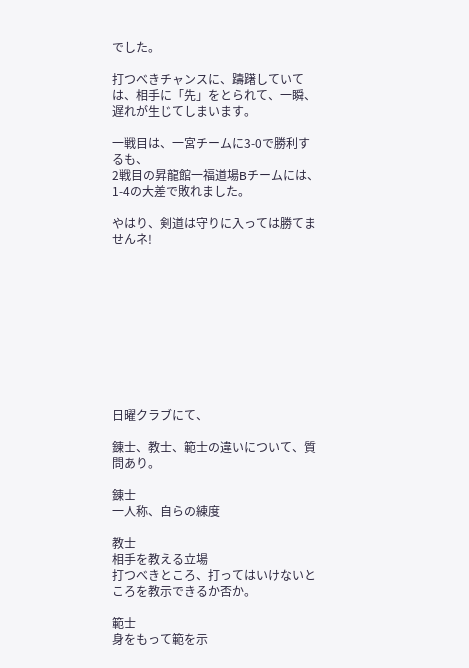でした。

打つべきチャンスに、躊躇していては、相手に「先」をとられて、一瞬、遅れが生じてしまいます。

一戦目は、一宮チームに3-0で勝利するも、
2戦目の昇龍館一福道場Bチームには、1-4の大差で敗れました。

やはり、剣道は守りに入っては勝てませんネ!










日曜クラブにて、

錬士、教士、範士の違いについて、質問あり。

錬士
一人称、自らの練度

教士
相手を教える立場
打つべきところ、打ってはいけないところを教示できるか否か。

範士
身をもって範を示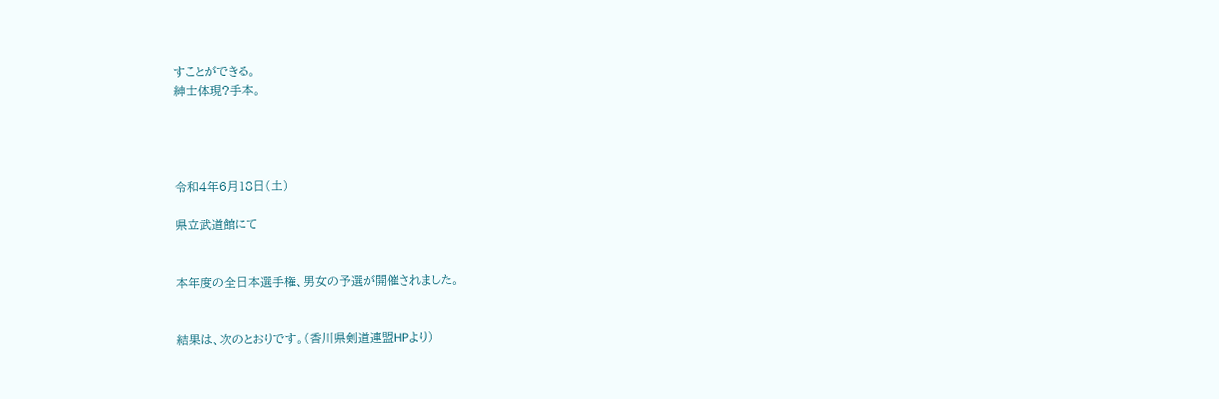すことができる。
紳士体現?手本。




令和4年6月18日(土)

県立武道館にて


本年度の全日本選手権、男女の予選が開催されました。


結果は、次のとおりです。(香川県剣道連盟HPより)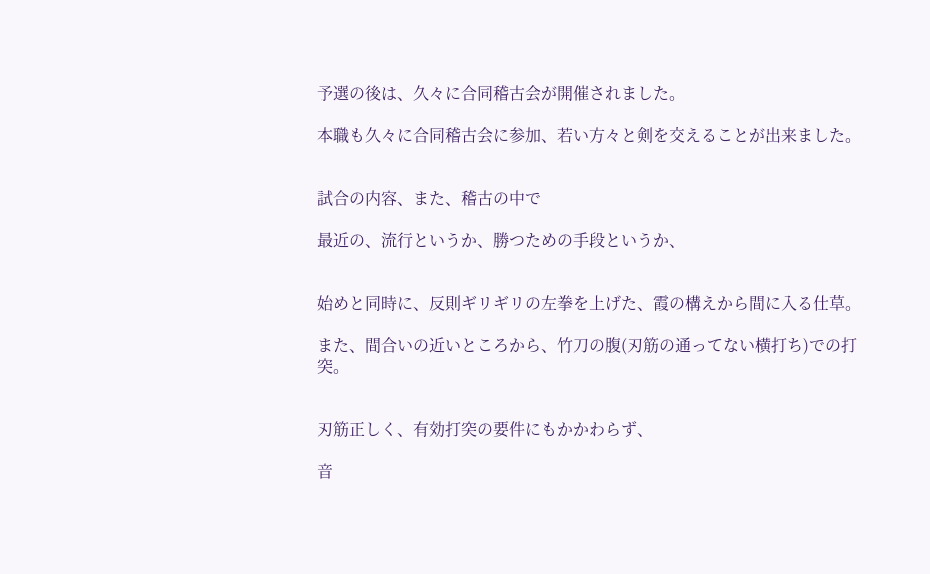予選の後は、久々に合同稽古会が開催されました。

本職も久々に合同稽古会に参加、若い方々と剣を交えることが出来ました。


試合の内容、また、稽古の中で

最近の、流行というか、勝つための手段というか、


始めと同時に、反則ギリギリの左拳を上げた、霞の構えから間に入る仕草。

また、間合いの近いところから、竹刀の腹(刃筋の通ってない横打ち)での打突。


刃筋正しく、有効打突の要件にもかかわらず、

音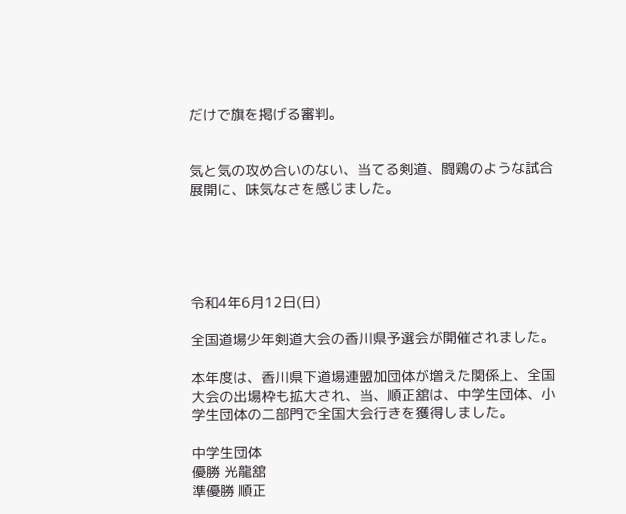だけで旗を掲げる審判。


気と気の攻め合いのない、当てる剣道、闘鶏のような試合展開に、味気なさを感じました。





令和4年6月12日(日)

全国道場少年剣道大会の香川県予選会が開催されました。

本年度は、香川県下道場連盟加団体が増えた関係上、全国大会の出場枠も拡大され、当、順正舘は、中学生団体、小学生団体の二部門で全国大会行きを獲得しました。

中学生団体
優勝 光龍舘
準優勝 順正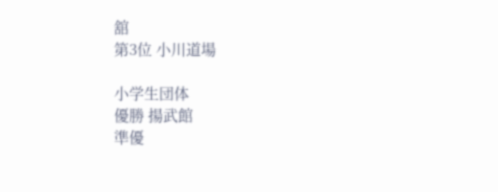舘
第3位 小川道場

小学生団体
優勝 揚武館
準優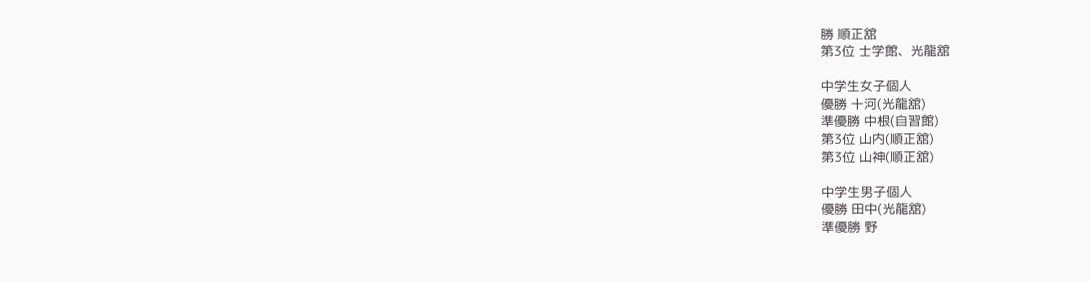勝 順正舘
第3位 士学館、光龍舘

中学生女子個人
優勝 十河(光龍舘)
準優勝 中根(自習館)
第3位 山内(順正舘)
第3位 山神(順正舘)

中学生男子個人
優勝 田中(光龍舘)
準優勝 野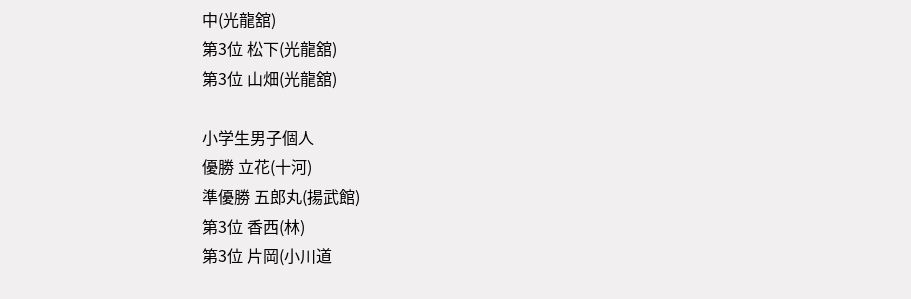中(光龍舘)
第3位 松下(光龍舘)
第3位 山畑(光龍舘)

小学生男子個人
優勝 立花(十河)
準優勝 五郎丸(揚武館)
第3位 香西(林)
第3位 片岡(小川道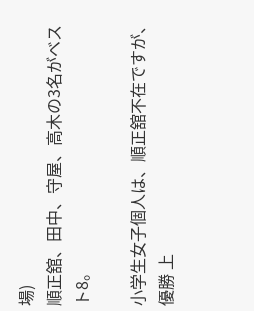場)
順正舘、田中、守屋、高木の3名がベスト8。

小学生女子個人は、順正舘不在ですが、
優勝 上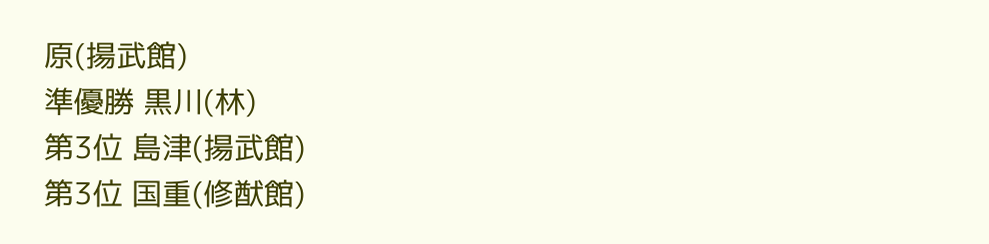原(揚武館)
準優勝 黒川(林)
第3位 島津(揚武館)
第3位 国重(修猷館)